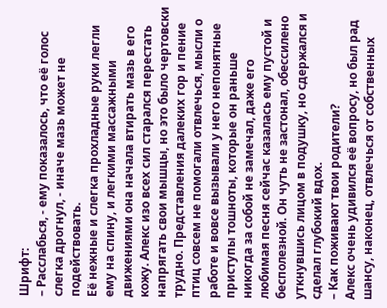Шрифт:
– Расслабься, - ему показалось, что её голос слегка дрогнул, - иначе мазь может не подействовать.
Её нежные и слегка прохладные руки легли ему на спину, и легкими массажными движениями она начала втирать мазь в его кожу. Алекс изо всех сил старался перестать напрягать свои мышцы, но это было чертовски трудно. Представления далеких гор и пение птиц совсем не помогали отвлечься, мысли о работе и вовсе вызывали у него непонятные приступы тошноты, которые он раньше никогда за собой не замечал, даже его любимая песня сейчас казалась ему пустой и бесполезной. Он чуть не застонал, обессилено уткнувшись лицом в подушку, но сдержался и сделал глубокий вдох.
– Как поживают твои родители?
Алекс очень удивился её вопросу, но был рад шансу, наконец, отвлечься от собственных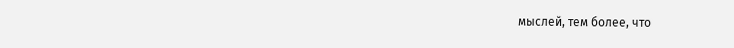мыслей, тем более, что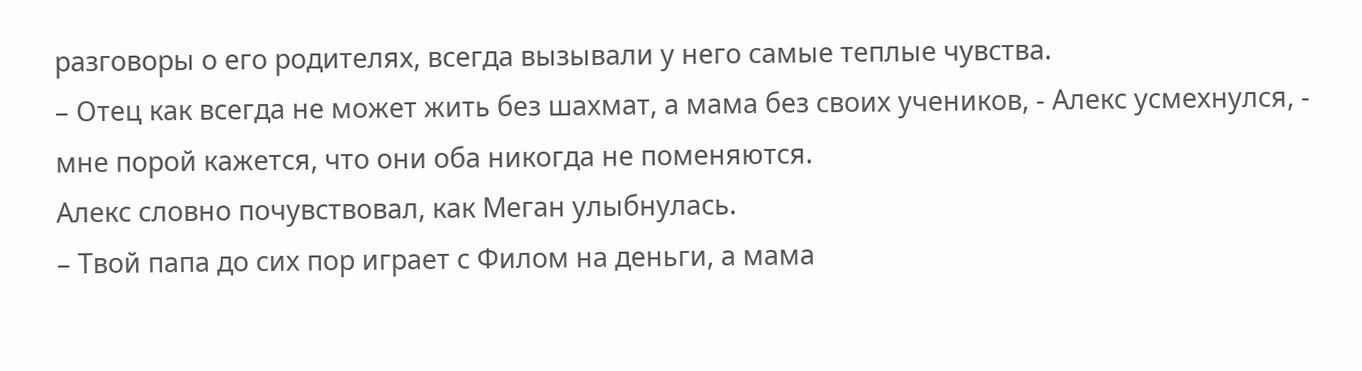разговоры о его родителях, всегда вызывали у него самые теплые чувства.
– Отец как всегда не может жить без шахмат, а мама без своих учеников, - Алекс усмехнулся, - мне порой кажется, что они оба никогда не поменяются.
Алекс словно почувствовал, как Меган улыбнулась.
– Твой папа до сих пор играет с Филом на деньги, а мама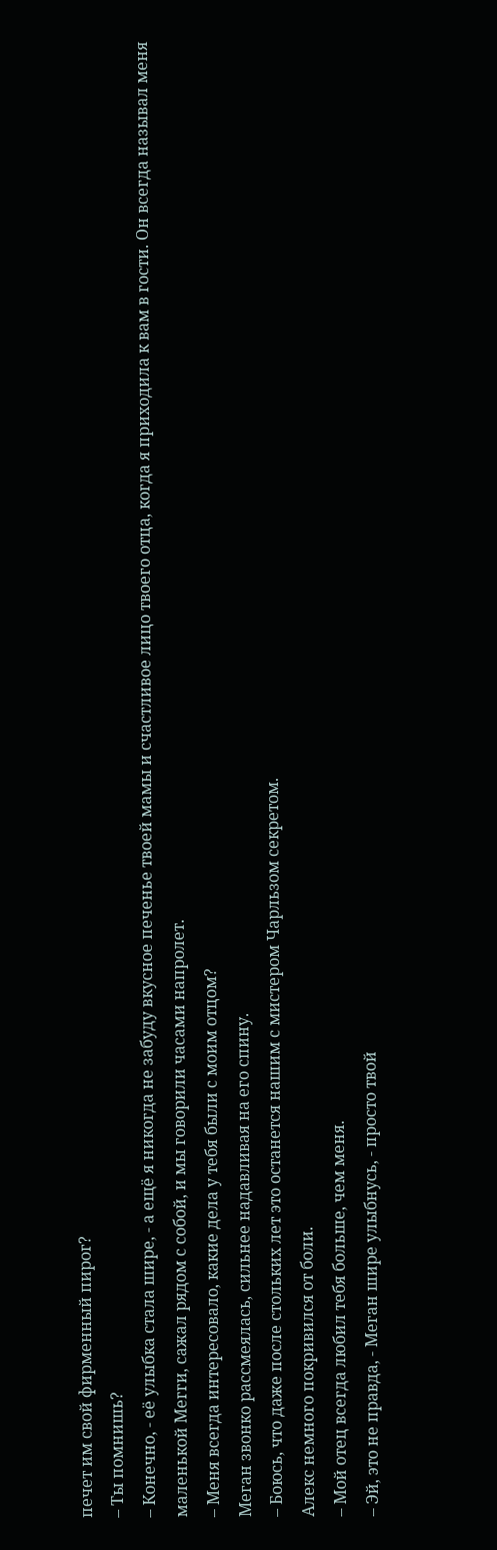печет им свой фирменный пирог?
– Ты помнишь?
– Конечно, - её улыбка стала шире, - а ещё я никогда не забуду вкусное печенье твоей мамы и счастливое лицо твоего отца, когда я приходила к вам в гости. Он всегда называл меня маленькой Мегги, сажал рядом с собой, и мы говорили часами напролет.
– Меня всегда интересовало, какие дела у тебя были с моим отцом?
Меган звонко рассмеялась, сильнее надавливая на его спину.
– Боюсь, что даже после стольких лет это останется нашим с мистером Чарльзом секретом.
Алекс немного покривился от боли.
– Мой отец всегда любил тебя больше, чем меня.
– Эй, это не правда, - Меган шире улыбнусь, - просто твой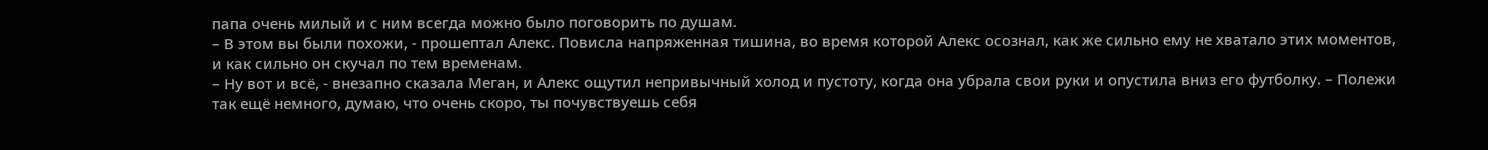папа очень милый и с ним всегда можно было поговорить по душам.
– В этом вы были похожи, - прошептал Алекс. Повисла напряженная тишина, во время которой Алекс осознал, как же сильно ему не хватало этих моментов, и как сильно он скучал по тем временам.
– Ну вот и всё, - внезапно сказала Меган, и Алекс ощутил непривычный холод и пустоту, когда она убрала свои руки и опустила вниз его футболку. – Полежи так ещё немного, думаю, что очень скоро, ты почувствуешь себя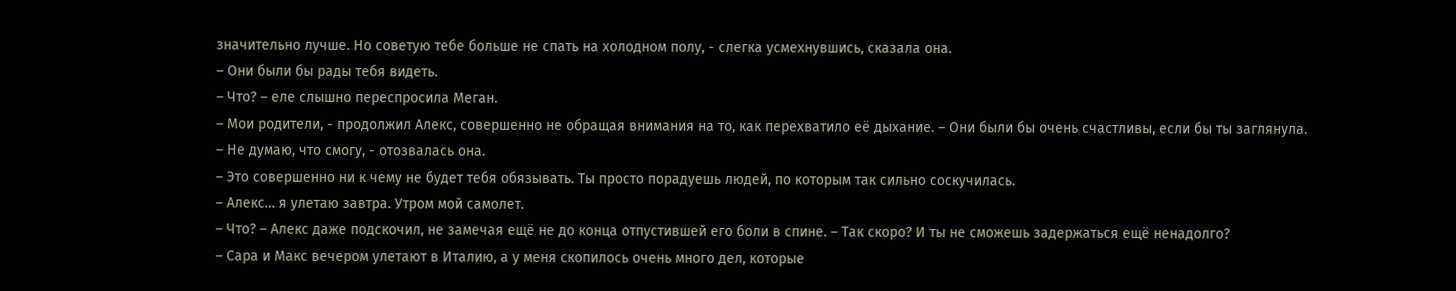значительно лучше. Но советую тебе больше не спать на холодном полу, - слегка усмехнувшись, сказала она.
– Они были бы рады тебя видеть.
– Что? – еле слышно переспросила Меган.
– Мои родители, - продолжил Алекс, совершенно не обращая внимания на то, как перехватило её дыхание. – Они были бы очень счастливы, если бы ты заглянула.
– Не думаю, что смогу, - отозвалась она.
– Это совершенно ни к чему не будет тебя обязывать. Ты просто порадуешь людей, по которым так сильно соскучилась.
– Алекс… я улетаю завтра. Утром мой самолет.
– Что? – Алекс даже подскочил, не замечая ещё не до конца отпустившей его боли в спине. – Так скоро? И ты не сможешь задержаться ещё ненадолго?
– Сара и Макс вечером улетают в Италию, а у меня скопилось очень много дел, которые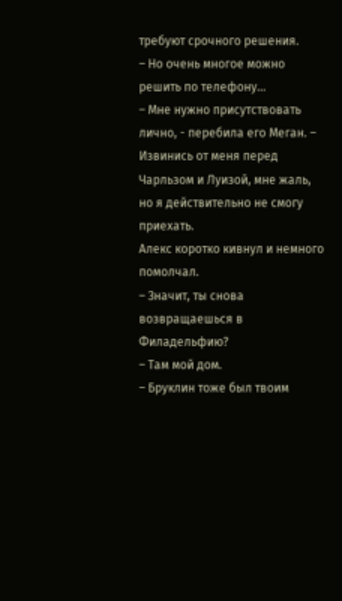требуют срочного решения.
– Но очень многое можно решить по телефону…
– Мне нужно присутствовать лично, - перебила его Меган. – Извинись от меня перед Чарльзом и Луизой, мне жаль, но я действительно не смогу приехать.
Алекс коротко кивнул и немного помолчал.
– Значит, ты снова возвращаешься в Филадельфию?
– Там мой дом.
– Бруклин тоже был твоим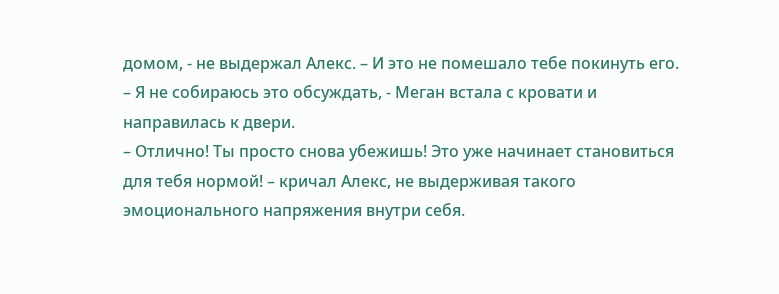домом, - не выдержал Алекс. – И это не помешало тебе покинуть его.
– Я не собираюсь это обсуждать, - Меган встала с кровати и направилась к двери.
– Отлично! Ты просто снова убежишь! Это уже начинает становиться для тебя нормой! – кричал Алекс, не выдерживая такого эмоционального напряжения внутри себя.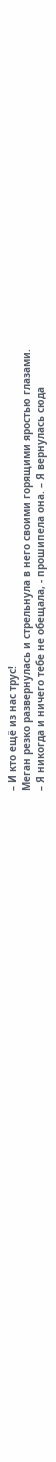– И кто ещё из нас трус!
Меган резко развернулась и стрельнула в него своими горящими яростью глазами.
– Я никогда и ничего тебе не обещала, - прошипела она. – Я вернулась сюда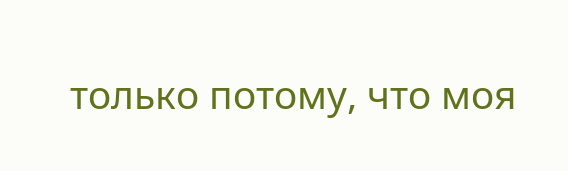только потому, что моя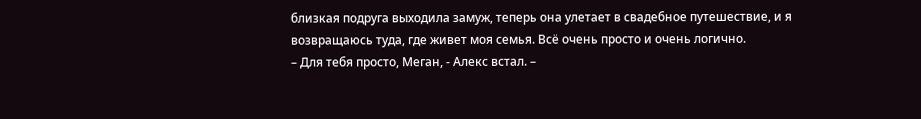близкая подруга выходила замуж, теперь она улетает в свадебное путешествие, и я возвращаюсь туда, где живет моя семья. Всё очень просто и очень логично.
– Для тебя просто, Меган, - Алекс встал. –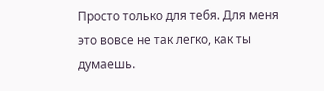Просто только для тебя. Для меня это вовсе не так легко, как ты думаешь.